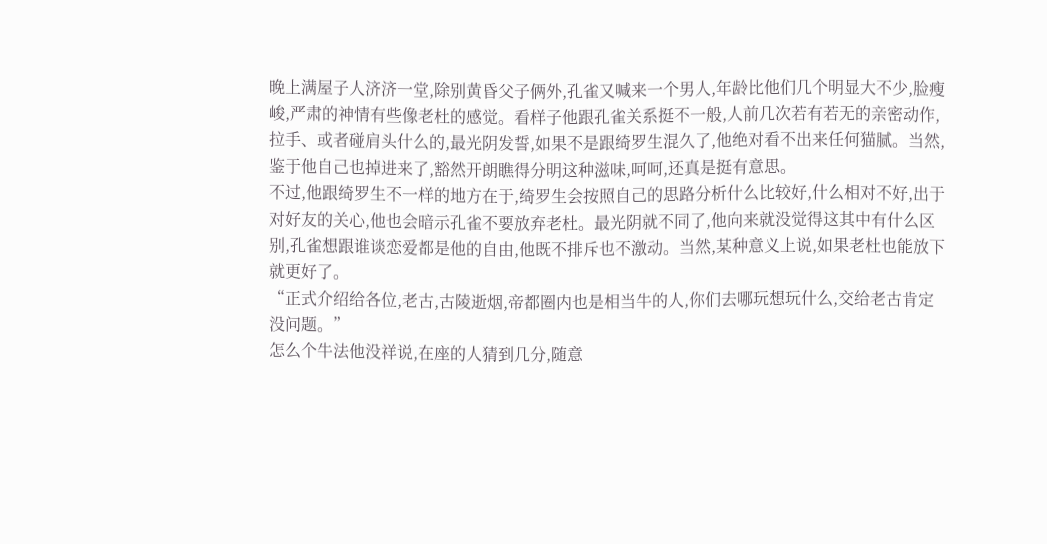晚上满屋子人济济一堂,除别黄昏父子俩外,孔雀又喊来一个男人,年龄比他们几个明显大不少,脸瘦峻,严肃的神情有些像老杜的感觉。看样子他跟孔雀关系挺不一般,人前几次若有若无的亲密动作,拉手、或者碰肩头什么的,最光阴发誓,如果不是跟绮罗生混久了,他绝对看不出来任何猫腻。当然,鉴于他自己也掉进来了,豁然开朗瞧得分明这种滋味,呵呵,还真是挺有意思。
不过,他跟绮罗生不一样的地方在于,绮罗生会按照自己的思路分析什么比较好,什么相对不好,出于对好友的关心,他也会暗示孔雀不要放弃老杜。最光阴就不同了,他向来就没觉得这其中有什么区别,孔雀想跟谁谈恋爱都是他的自由,他既不排斥也不激动。当然,某种意义上说,如果老杜也能放下就更好了。
“正式介绍给各位,老古,古陵逝烟,帝都圈内也是相当牛的人,你们去哪玩想玩什么,交给老古肯定没问题。”
怎么个牛法他没祥说,在座的人猜到几分,随意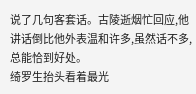说了几句客套话。古陵逝烟忙回应,他讲话倒比他外表温和许多,虽然话不多,总能恰到好处。
绮罗生抬头看着最光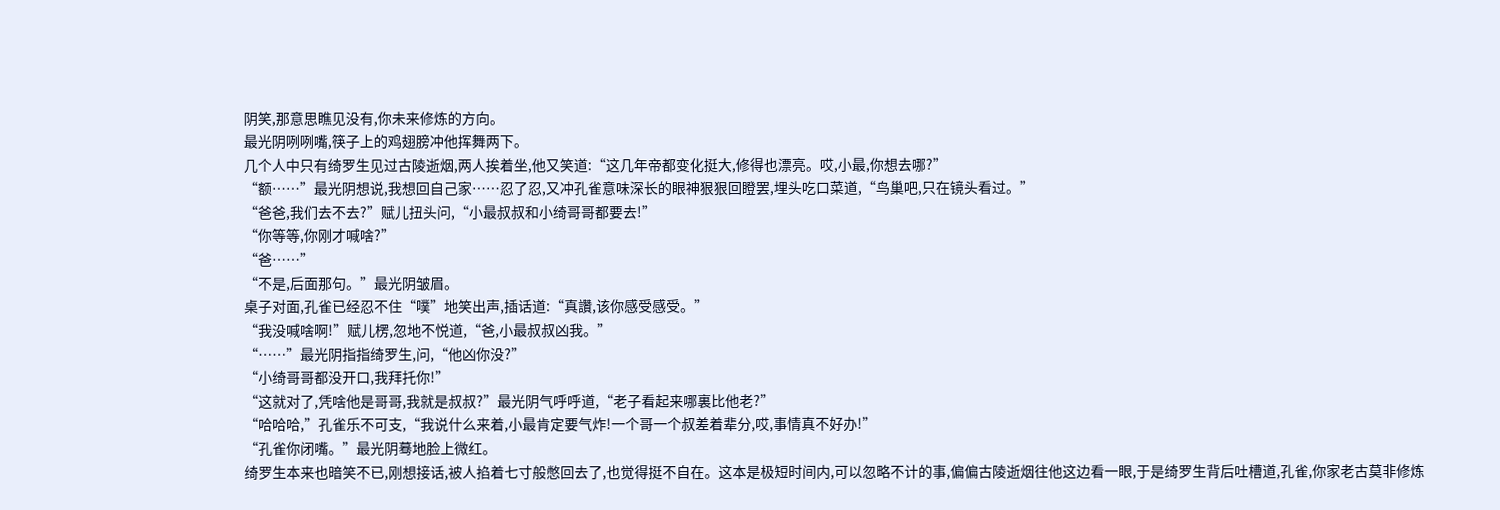阴笑,那意思瞧见没有,你未来修炼的方向。
最光阴咧咧嘴,筷子上的鸡翅膀冲他挥舞两下。
几个人中只有绮罗生见过古陵逝烟,两人挨着坐,他又笑道:“这几年帝都变化挺大,修得也漂亮。哎,小最,你想去哪?”
“额……”最光阴想说,我想回自己家……忍了忍,又冲孔雀意味深长的眼神狠狠回瞪罢,埋头吃口菜道,“鸟巢吧,只在镜头看过。”
“爸爸,我们去不去?”赋儿扭头问,“小最叔叔和小绮哥哥都要去!”
“你等等,你刚才喊啥?”
“爸……”
“不是,后面那句。”最光阴皱眉。
桌子对面,孔雀已经忍不住“噗”地笑出声,插话道:“真讚,该你感受感受。”
“我没喊啥啊!”赋儿楞,忽地不悦道,“爸,小最叔叔凶我。”
“……”最光阴指指绮罗生,问,“他凶你没?”
“小绮哥哥都没开口,我拜托你!”
“这就对了,凭啥他是哥哥,我就是叔叔?”最光阴气呼呼道,“老子看起来哪裏比他老?”
“哈哈哈,”孔雀乐不可支,“我说什么来着,小最肯定要气炸!一个哥一个叔差着辈分,哎,事情真不好办!”
“孔雀你闭嘴。”最光阴蓦地脸上微红。
绮罗生本来也暗笑不已,刚想接话,被人掐着七寸般憋回去了,也觉得挺不自在。这本是极短时间内,可以忽略不计的事,偏偏古陵逝烟往他这边看一眼,于是绮罗生背后吐槽道,孔雀,你家老古莫非修炼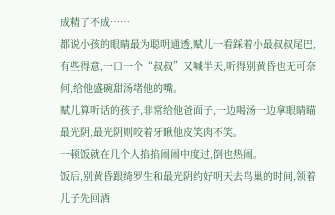成精了不成……
都说小孩的眼睛最为聪明通透,赋儿一看踩着小最叔叔尾巴,有些得意,一口一个“叔叔”又喊半天,听得别黄昏也无可奈何,给他盛碗甜汤堵他的嘴。
赋儿算听话的孩子,非常给他爸面子,一边喝汤一边拿眼睛瞄最光阴,最光阴则咬着牙瞅他皮笑肉不笑。
一顿饭就在几个人掐掐闹闹中度过,倒也热闹。
饭后,别黄昏跟绮罗生和最光阴约好明天去鸟巢的时间,领着儿子先回酒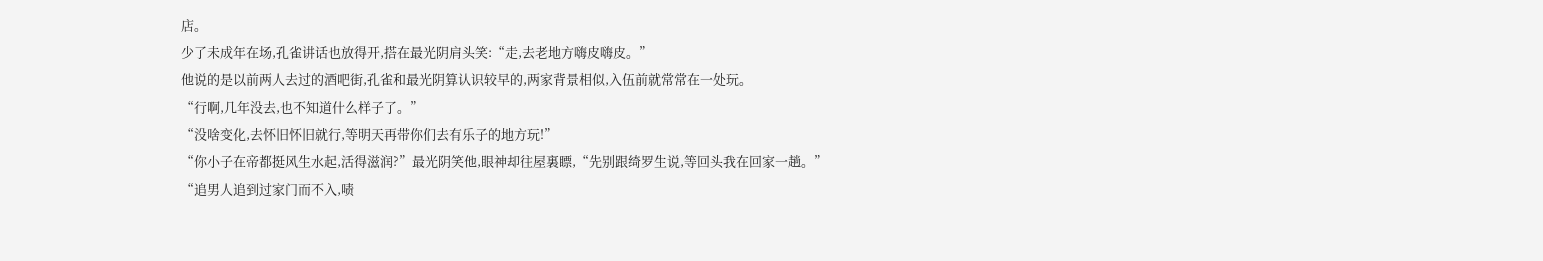店。
少了未成年在场,孔雀讲话也放得开,搭在最光阴肩头笑:“走,去老地方嗨皮嗨皮。”
他说的是以前两人去过的酒吧街,孔雀和最光阴算认识较早的,两家背景相似,入伍前就常常在一处玩。
“行啊,几年没去,也不知道什么样子了。”
“没啥变化,去怀旧怀旧就行,等明天再带你们去有乐子的地方玩!”
“你小子在帝都挺风生水起,活得滋润?”最光阴笑他,眼神却往屋裏瞟,“先别跟绮罗生说,等回头我在回家一趟。”
“追男人追到过家门而不入,啧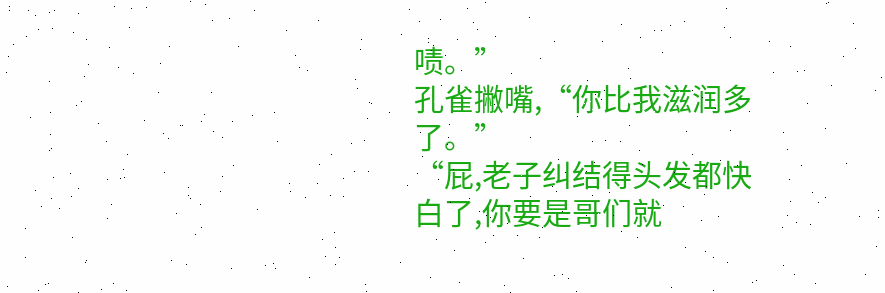啧。”
孔雀撇嘴,“你比我滋润多了。”
“屁,老子纠结得头发都快白了,你要是哥们就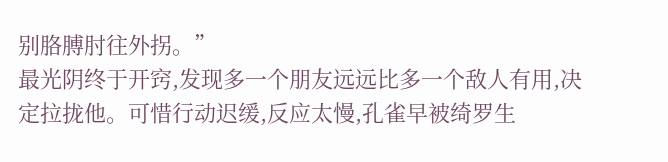别胳膊肘往外拐。”
最光阴终于开窍,发现多一个朋友远远比多一个敌人有用,决定拉拢他。可惜行动迟缓,反应太慢,孔雀早被绮罗生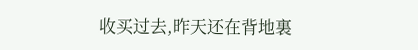收买过去,昨天还在背地裏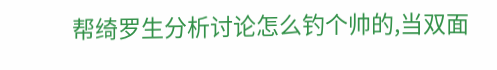帮绮罗生分析讨论怎么钓个帅的,当双面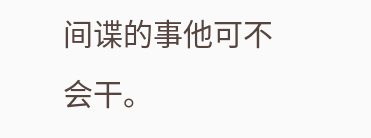间谍的事他可不会干。